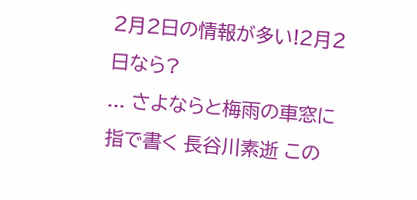2月2日の情報が多い!2月2日なら?
... さよならと梅雨の車窓に指で書く 長谷川素逝 この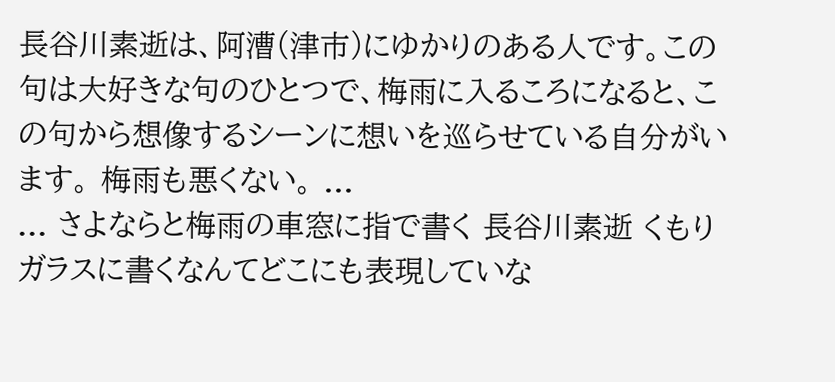長谷川素逝は、阿漕(津市)にゆかりのある人です。この句は大好きな句のひとつで、梅雨に入るころになると、この句から想像するシーンに想いを巡らせている自分がいます。 梅雨も悪くない。 ...
... さよならと梅雨の車窓に指で書く 長谷川素逝 くもりガラスに書くなんてどこにも表現していな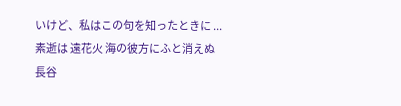いけど、私はこの句を知ったときに ... 素逝は 遠花火 海の彼方にふと消えぬ 長谷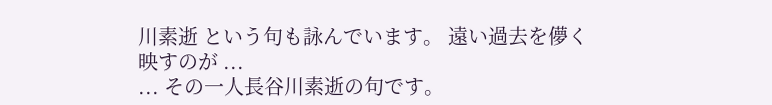川素逝 という句も詠んでいます。 遠い過去を儚く映すのが ...
... その一人長谷川素逝の句です。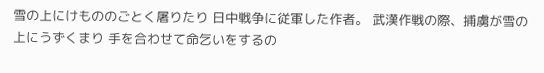雪の上にけもののごとく屠りたり 日中戦争に従軍した作者。 武漢作戦の際、捕虜が雪の上にうずくまり 手を合わせて命乞いをするの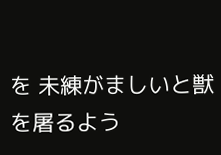を 未練がましいと獣を屠るよう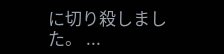に切り殺しました。 ...